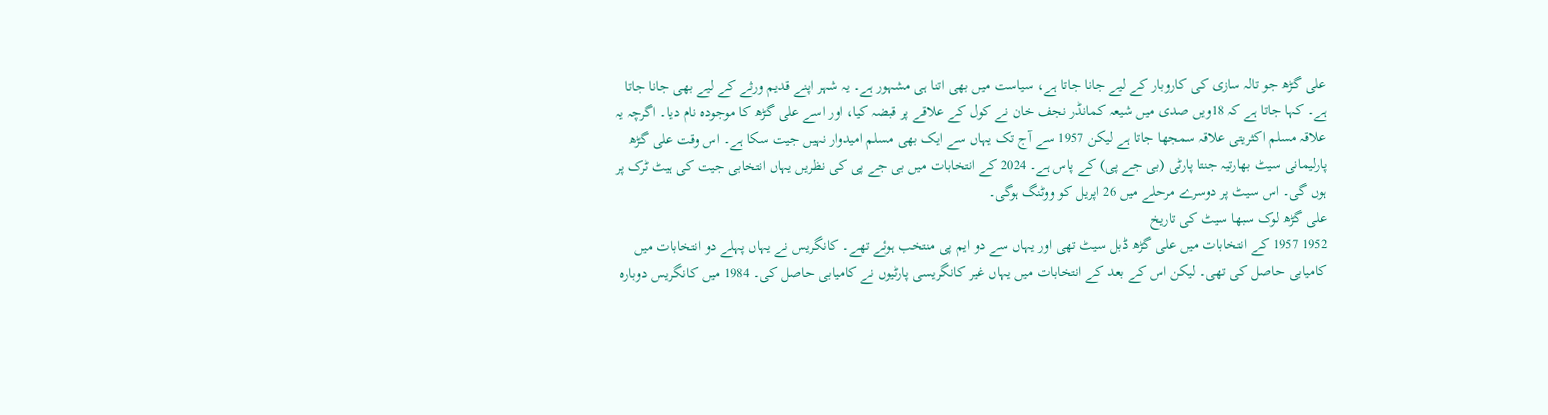علی گڑھ جو تالہ سازی کی کاروبار کے لیے جانا جاتا ہے، سیاست میں بھی اتنا ہی مشہور ہے۔ یہ شہر اپنے قدیم ورثے کے لیے بھی جانا جاتا ہے۔ کہا جاتا ہے کہ 18ویں صدی میں شیعہ کمانڈر نجف خان نے کول کے علاقے پر قبضہ کیا، اور اسے علی گڑھ کا موجودہ نام دیا۔ اگرچہ یہ علاقہ مسلم اکثریتی علاقہ سمجھا جاتا ہے لیکن 1957 سے آج تک یہاں سے ایک بھی مسلم امیدوار نہیں جیت سکا ہے۔ اس وقت علی گڑھ پارلیمانی سیٹ بھارتیہ جنتا پارٹی (بی جے پی) کے پاس ہے۔ 2024 کے انتخابات میں بی جے پی کی نظریں یہاں انتخابی جیت کی ہیٹ ٹرک پر ہوں گی۔ اس سیٹ پر دوسرے مرحلے میں 26 اپریل کو ووٹنگ ہوگی۔
علی گڑھ لوک سبھا سیٹ کی تاریخ
1952 1957 کے انتخابات میں علی گڑھ ڈبل سیٹ تھی اور یہاں سے دو ایم پی منتخب ہوئے تھے۔ کانگریس نے یہاں پہلے دو انتخابات میں کامیابی حاصل کی تھی۔ لیکن اس کے بعد کے انتخابات میں یہاں غیر کانگریسی پارٹیوں نے کامیابی حاصل کی۔ 1984 میں کانگریس دوبارہ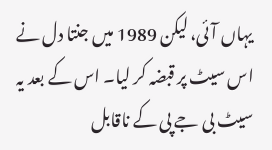یہاں آئی، لیکن 1989 میں جنتا دل نے اس سیٹ پر قبضہ کر لیا۔ اس کے بعد یہ سیٹ بی جے پی کے ناقابل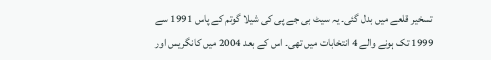تسخیر قلعے میں بدل گئی۔ یہ سیٹ بی جے پی کی شیلا گوتم کے پاس 1991 سے 1999 تک ہونے والے 4 انتخابات میں تھی۔ اس کے بعد 2004 میں کانگریس اور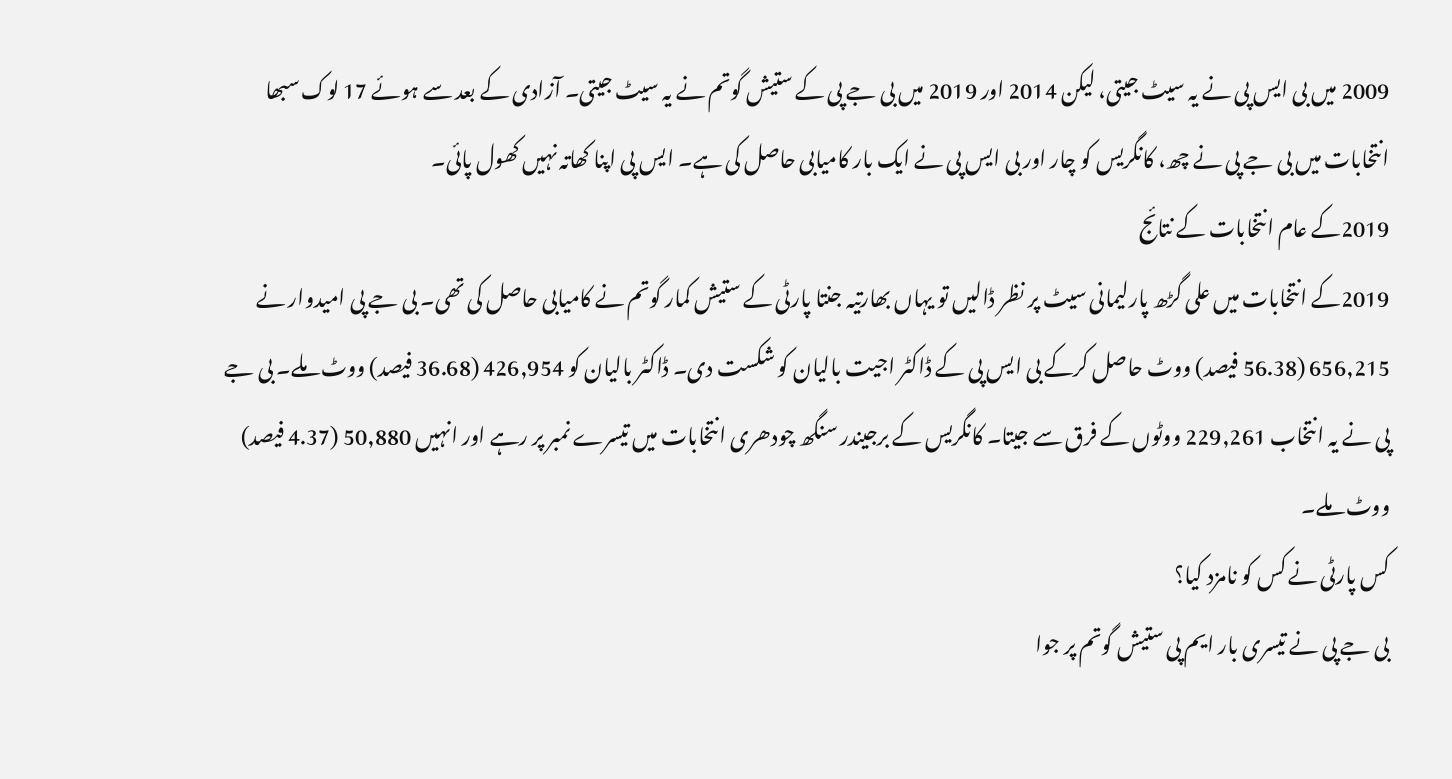2009 میں بی ایس پی نے یہ سیٹ جیتی، لیکن 2014 اور 2019 میں بی جے پی کے ستیش گوتم نے یہ سیٹ جیتی۔ آزادی کے بعد سے ہوئے 17 لوک سبھا انتخابات میں بی جے پی نے چھ، کانگریس کو چار اور بی ایس پی نے ایک بار کامیابی حاصل کی ہے۔ ایس پی اپنا کھاتہ نہیں کھول پائی۔
2019کے عام انتخابات کے نتائج
2019کے انتخابات میں علی گڑھ پارلیمانی سیٹ پر نظر ڈالیں تو یہاں بھارتیہ جنتا پارٹی کے ستیش کمار گوتم نے کامیابی حاصل کی تھی۔ بی جے پی امیدوار نے 656,215 (56.38 فیصد) ووٹ حاصل کرکے بی ایس پی کے ڈاکٹر اجیت بالیان کو شکست دی۔ ڈاکٹر بالیان کو 426,954 (36.68 فیصد) ووٹ ملے۔ بی جے پی نے یہ انتخاب 229,261 ووٹوں کے فرق سے جیتا۔ کانگریس کے برجیندر سنگھ چودھری انتخابات میں تیسرے نمبر پر رہے اور انہیں 50,880 (4.37 فیصد) ووٹ ملے۔
کس پارٹی نے کس کو نامزد کیا؟
بی جے پی نے تیسری بار ایم پی ستیش گوتم پر جوا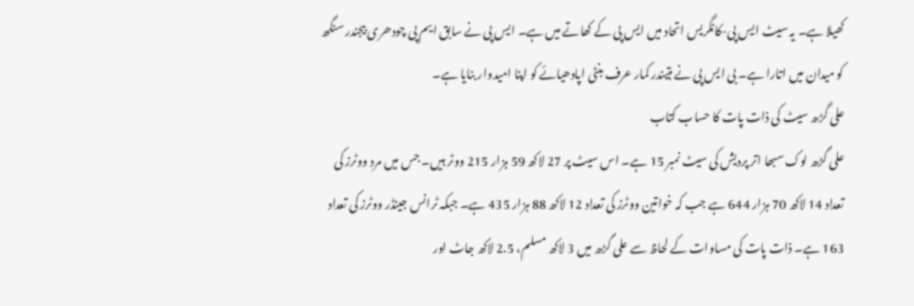کھیلا ہے۔ یہ سیٹ ایس پی-کانگریس اتحاد میں ایس پی کے کھاتے میں ہے۔ ایس پی نے سابق ایم پی چودھری بیجندر سنگھ کو میدان میں اتارا ہے۔ بی ایس پی نے ہتیندر کمار عرف بنٹی اپادھیائے کو اپنا امیدوار بنایا ہے۔
علی گڑھ سیٹ کی ذات پات کا حساب کتاب
علی گڑھ لوک سبھا اتر پردیش کی سیٹ نمبر 15 ہے۔ اس سیٹ پر 27 لاکھ 59 ہزار 215 ووٹر ہیں۔ جس میں مرد ووٹرز کی تعداد 14 لاکھ 70 ہزار 644 ہے جب کہ خواتین ووٹرز کی تعداد 12 لاکھ 88 ہزار 435 ہے۔ جبکہ ٹرانس جینڈر ووٹرز کی تعداد 163 ہے۔ ذات پات کی مساوات کے لحاظ سے علی گڑھ میں 3 لاکھ مسلم، 2.5 لاکھ جاٹ اور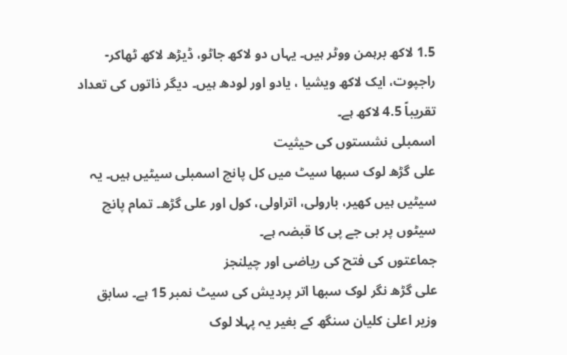1.5 لاکھ برہمن ووٹر ہیں۔ یہاں دو لاکھ جاٹو، ڈیڑھ لاکھ ٹھاکر-راجپوت، ایک لاکھ ویشیا ، یادو اور لودھ ہیں۔ دیگر ذاتوں کی تعداد تقریباً 4.5 لاکھ ہے۔
اسمبلی نشستوں کی حیثیت
علی گڑھ لوک سبھا سیٹ میں کل پانچ اسمبلی سیٹیں ہیں۔ یہ سیٹیں ہیں کھیر، بارولی، اتراولی، کول اور علی گڑھ۔ تمام پانچ سیٹوں پر بی جے پی کا قبضہ ہے۔
جماعتوں کی فتح کی ریاضی اور چیلنجز
علی گڑھ نگر لوک سبھا اتر پردیش کی سیٹ نمبر 15 ہے۔ سابق وزیر اعلیٰ کلیان سنگھ کے بغیر یہ پہلا لوک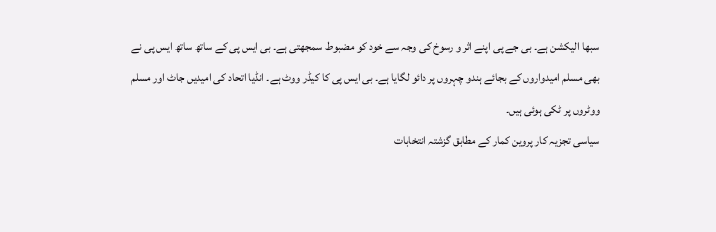سبھا الیکشن ہے۔ بی جے پی اپنے اثر و رسوخ کی وجہ سے خود کو مضبوط سمجھتی ہے۔ بی ایس پی کے ساتھ ساتھ ایس پی نے بھی مسلم امیدواروں کے بجائے ہندو چہروں پر دائو لگایا ہے۔ بی ایس پی کا کیڈر ووٹ ہے۔ انڈیا اتحاد کی امیدیں جاٹ اور مسلم ووٹروں پر ٹکی ہوئی ہیں۔
سیاسی تجزیہ کار پروین کمار کے مطابق گزشتہ انتخابات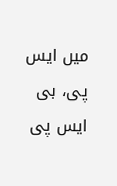میں ایس پی، بی ایس پی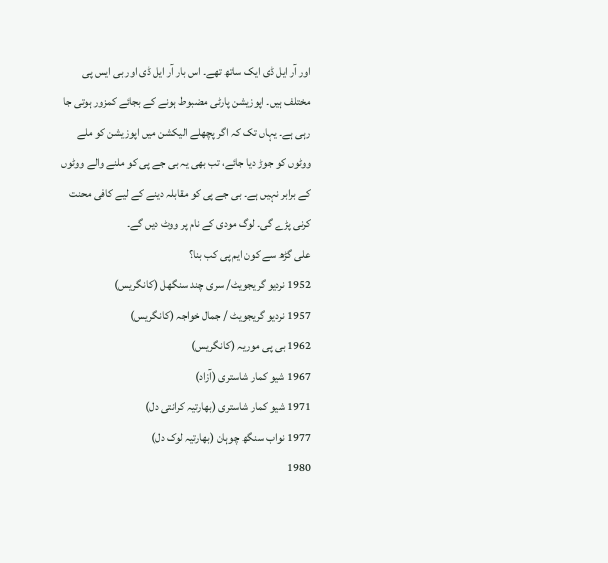اور آر ایل ڈی ایک ساتھ تھے۔ اس بار آر ایل ڈی اور بی ایس پی مختلف ہیں۔ اپوزیشن پارٹی مضبوط ہونے کے بجائے کمزور ہوتی جا رہی ہے۔ یہاں تک کہ اگر پچھلے الیکشن میں اپوزیشن کو ملے ووٹوں کو جوڑ دیا جائے، تب بھی یہ بی جے پی کو ملنے والے ووٹوں کے برابر نہیں ہے۔ بی جے پی کو مقابلہ دینے کے لیے کافی محنت کرنی پڑے گی۔ لوگ مودی کے نام پر ووٹ دیں گے۔
علی گڑھ سے کون ایم پی کب بنا؟
1952 نردیو گریجویٹ/ سری چند سنگھل (کانگریس)
1957 نردیو گریجویٹ / جمال خواجہ (کانگریس)
1962 بی پی موریہ (کانگریس)
1967 شیو کمار شاستری (آزاد)
1971 شیو کمار شاستری (بھارتیہ کرانتی دل)
1977 نواب سنگھ چوہان (بھارتیہ لوک دل)
1980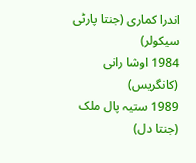اندرا کماری (جنتا پارٹی سیکولر)
1984 اوشا رانی (کانگریس)
1989 ستیہ پال ملک (جنتا دل)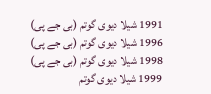1991 شیلا دیوی گوتم (بی جے پی)
1996 شیلا دیوی گوتم (بی جے پی)
1998 شیلا دیوی گوتم (بی جے پی)
1999 شیلا دیوی گوتم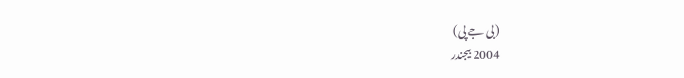(بی جے پی)
2004 بیجندر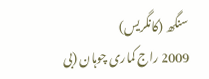سنگھ (کانگریس)
2009 راج کماری چوہان (بی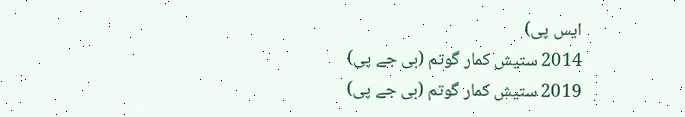ایس پی)
2014 ستیش کمار گوتم (بی جے پی)
2019 ستیش کمار گوتم (بی جے پی)